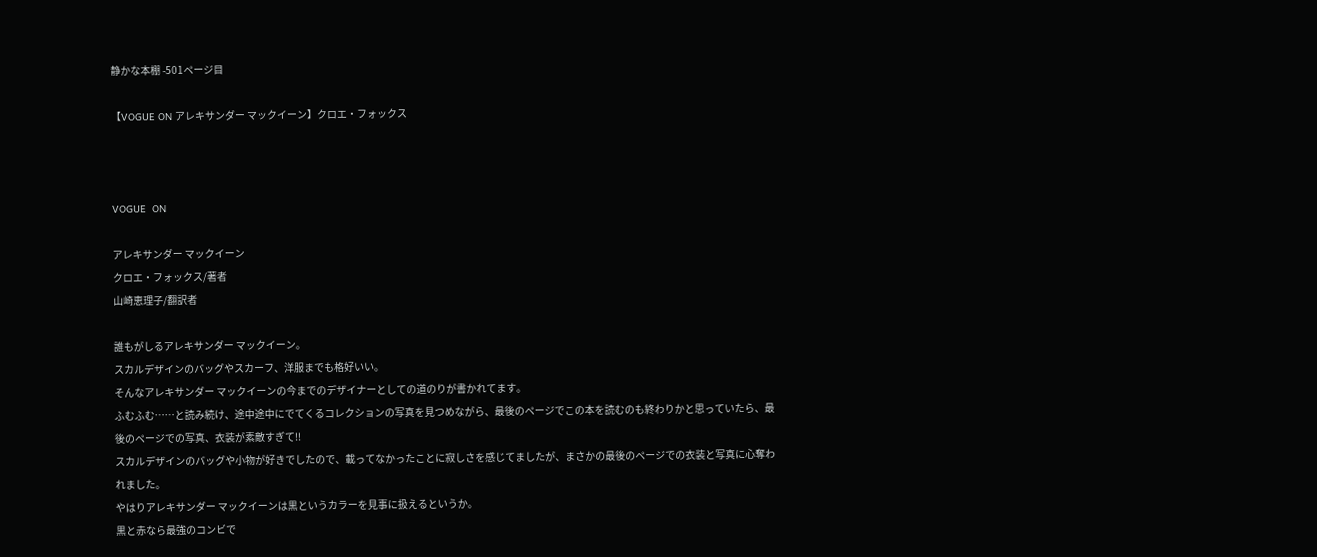静かな本棚 -501ページ目

【VOGUE ON アレキサンダー マックイーン】クロエ・フォックス



VOGUE  ON

アレキサンダー マックイーン
クロエ・フォックス/著者
山崎恵理子/翻訳者

誰もがしるアレキサンダー マックイーン。
スカルデザインのバッグやスカーフ、洋服までも格好いい。
そんなアレキサンダー マックイーンの今までのデザイナーとしての道のりが書かれてます。
ふむふむ……と読み続け、途中途中にでてくるコレクションの写真を見つめながら、最後のページでこの本を読むのも終わりかと思っていたら、最後のページでの写真、衣装が素敵すぎて!!
スカルデザインのバッグや小物が好きでしたので、載ってなかったことに寂しさを感じてましたが、まさかの最後のページでの衣装と写真に心奪われました。
やはりアレキサンダー マックイーンは黒というカラーを見事に扱えるというか。
黒と赤なら最強のコンビで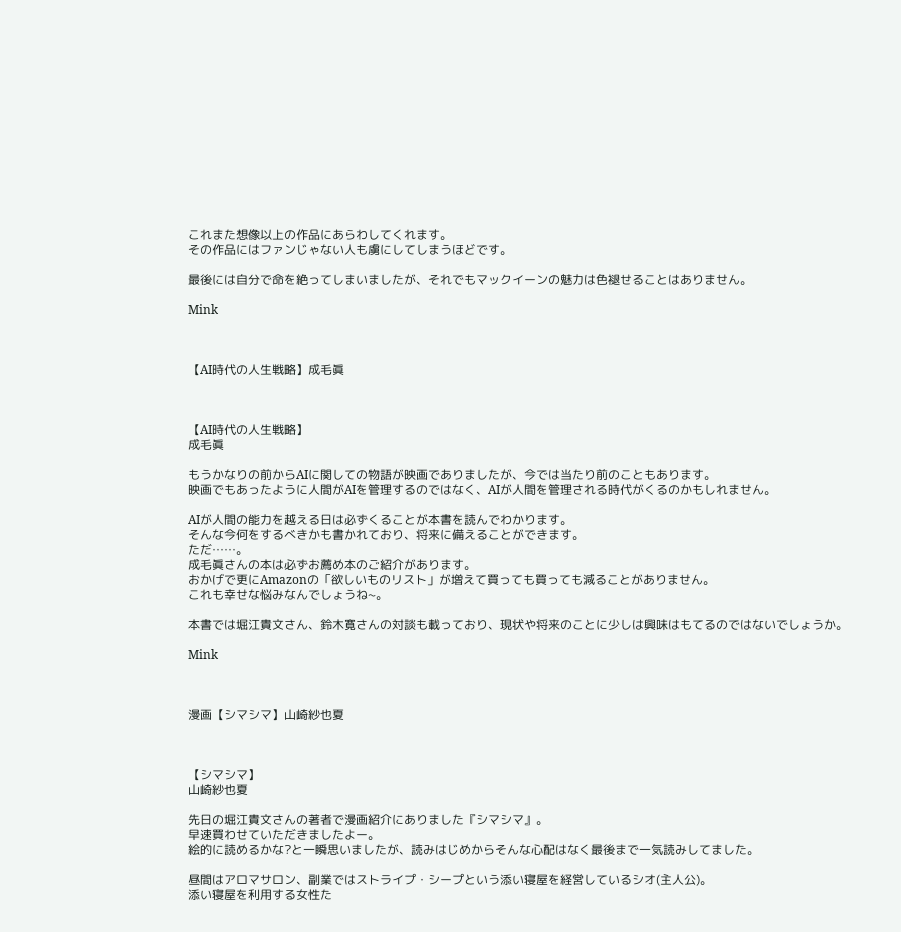これまた想像以上の作品にあらわしてくれます。
その作品にはファンじゃない人も虜にしてしまうほどです。

最後には自分で命を絶ってしまいましたが、それでもマックイーンの魅力は色褪せることはありません。

Mink



【AI時代の人生戦略】成毛眞



【AI時代の人生戦略】
成毛眞

もうかなりの前からAIに関しての物語が映画でありましたが、今では当たり前のこともあります。
映画でもあったように人間がAIを管理するのではなく、AIが人間を管理される時代がくるのかもしれません。

AIが人間の能力を越える日は必ずくることが本書を読んでわかります。
そんな今何をするべきかも書かれており、将来に備えることができます。
ただ……。
成毛眞さんの本は必ずお薦め本のご紹介があります。
おかげで更にAmazonの「欲しいものリスト」が増えて買っても買っても減ることがありません。
これも幸せな悩みなんでしょうね~。

本書では堀江貴文さん、鈴木寛さんの対談も載っており、現状や将来のことに少しは興味はもてるのではないでしょうか。

Mink



漫画【シマシマ】山崎紗也夏



【シマシマ】
山崎紗也夏

先日の堀江貴文さんの著者で漫画紹介にありました『シマシマ』。
早速買わせていただきましたよー。
絵的に読めるかな?と一瞬思いましたが、読みはじめからそんな心配はなく最後まで一気読みしてました。

昼間はアロマサロン、副業ではストライプ・シープという添い寝屋を経営しているシオ(主人公)。
添い寝屋を利用する女性た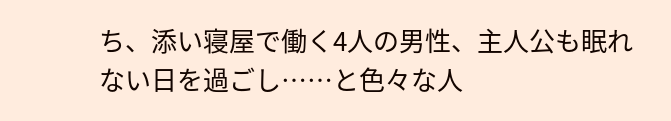ち、添い寝屋で働く4人の男性、主人公も眠れない日を過ごし……と色々な人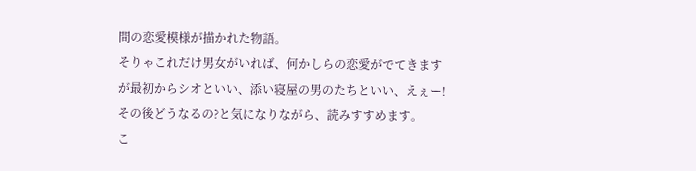間の恋愛模様が描かれた物語。
そりゃこれだけ男女がいれば、何かしらの恋愛がでてきますが最初からシオといい、添い寝屋の男のたちといい、えぇー!その後どうなるの?と気になりながら、読みすすめます。
こ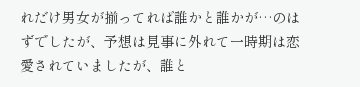れだけ男女が揃ってれば誰かと誰かが…のはずでしたが、予想は見事に外れて一時期は恋愛されていましたが、誰と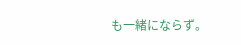も一緒にならず。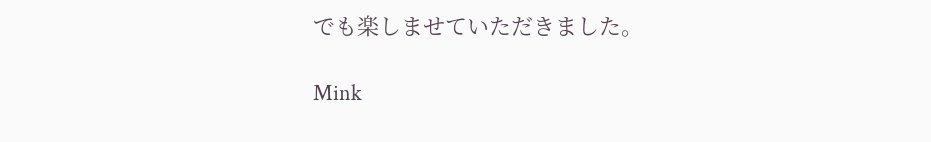でも楽しませていただきました。

Mink